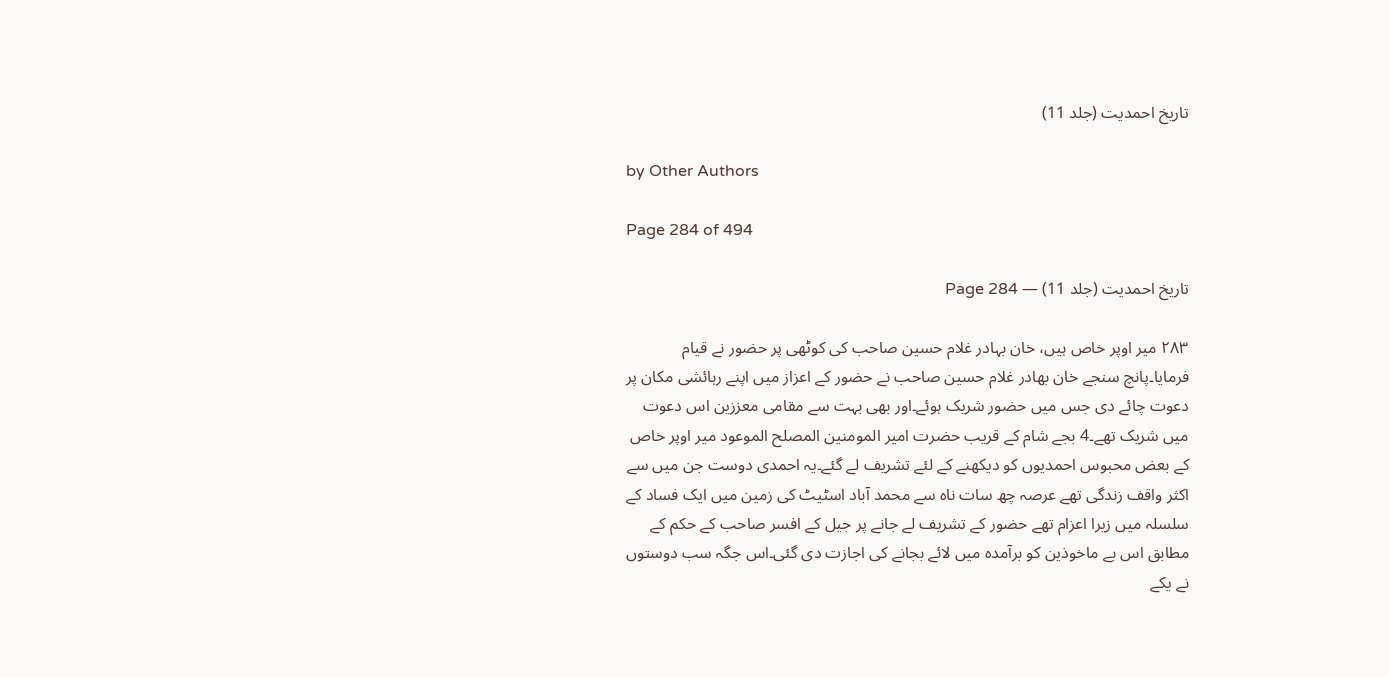تاریخ احمدیت (جلد 11)

by Other Authors

Page 284 of 494

تاریخ احمدیت (جلد 11) — Page 284

۲۸۳ میر اوپر خاص ہیں، خان بہادر غلام حسین صاحب کی کوٹھی پر حضور نے قیام فرمایا۔پانچ سنجے خان بهادر غلام حسین صاحب نے حضور کے اعزاز میں اپنے رہائشی مکان پر دعوت چائے دی جس میں حضور شریک ہوئے۔اور بھی بہت سے مقامی معززین اس دعوت میں شریک تھے۔4 بجے شام کے قریب حضرت امیر المومنین المصلح الموعود میر اوپر خاص کے بعض محبوس احمدیوں کو دیکھنے کے لئے تشریف لے گئے۔یہ احمدی دوست جن میں سے اکثر واقف زندگی تھے عرصہ چھ سات ناہ سے محمد آباد اسٹیٹ کی زمین میں ایک فساد کے سلسلہ میں زیرا اعزام تھے حضور کے تشریف لے جانے پر جیل کے افسر صاحب کے حکم کے مطابق اس بے ماخوذین کو برآمدہ میں لائے بجانے کی اجازت دی گئی۔اس جگہ سب دوستوں نے یکے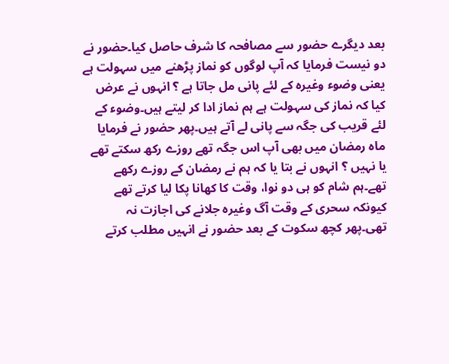بعد دیگرے حضور سے مصافحہ کا شرف حاصل کیا۔حضور نے دو نیست فرمایا کہ آپ لوگوں کو نماز پڑھنے میں سہولت ہے یعنی وضوء وغیرہ کے لئے پانی مل جاتا ہے ؟ انہوں نے عرض کیا کہ نماز کی سہولت ہے ہم نماز ادا کر لیتے ہیں۔وضوء کے لئے قریب کی جگہ سے پانی لے آتے ہیں۔پھر حضور نے فرمایا ماہ رمضان میں بھی آپ اس جگہ تھے روزے رکھ سکتے تھے یا نہیں ؟ انہوں نے بتا یا کہ ہم نے رمضان کے روزے رکھے تھے۔ہم شام کو ہی دو نوا، وقت کا کھانا پکا لیا کرتے تھے کیونکہ سحری کے وقت آگ وغیرہ جلانے کی اجازت نہ تھی۔پھر کچھ سکوت کے بعد حضور نے انہیں مطلب کرتے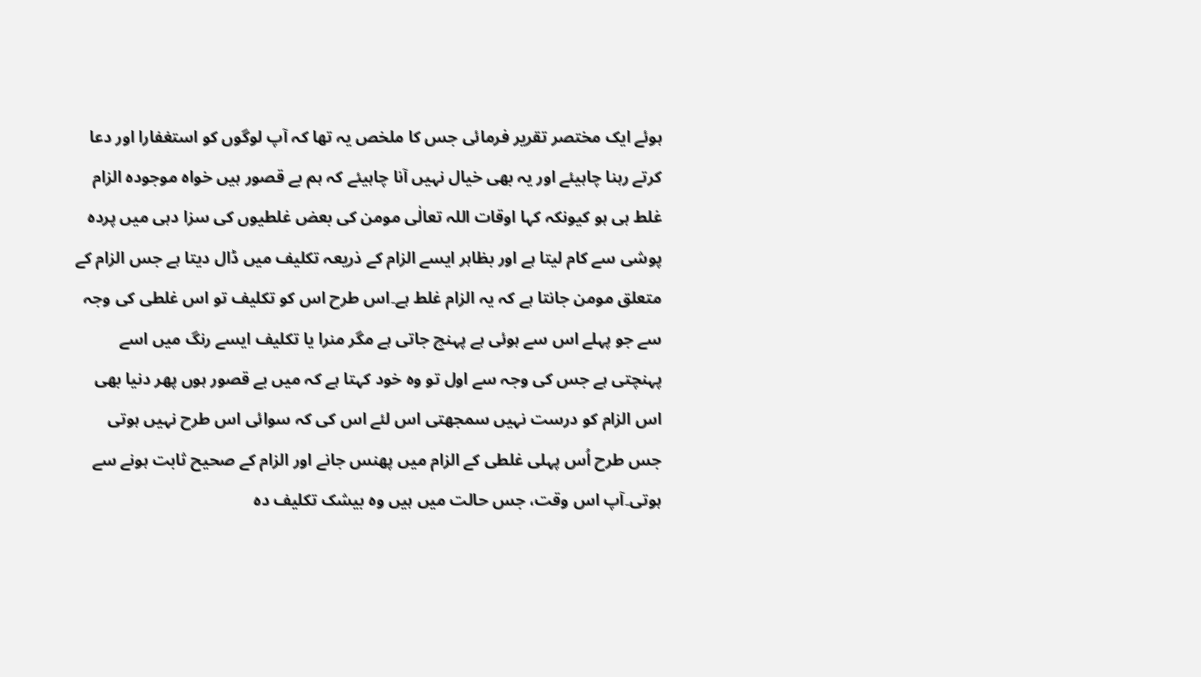ہوئے ایک مختصر تقریر فرمائی جس کا ملخص یہ تھا کہ آپ لوگوں کو استغفارا اور دعا کرتے رہنا چاہیئے اور یہ بھی خیال نہیں آنا چاہیئے کہ ہم بے قصور ہیں خواہ موجودہ الزام غلط ہی ہو کیونکہ کہا اوقات اللہ تعالٰی مومن کی بعض غلطیوں کی سزا دہی میں پردہ پوشی سے کام لیتا ہے اور بظاہر ایسے الزام کے ذریعہ تکلیف میں ڈال دیتا ہے جس الزام کے متعلق مومن جانتا ہے کہ یہ الزام غلط ہے۔اس طرح اس کو تکلیف تو اس غلطی کی وجہ سے جو پہلے اس سے ہوئی ہے پہنچ جاتی ہے مگر منرا یا تکلیف ایسے رنگ میں اسے پہنچتی ہے جس کی وجہ سے اول تو وہ خود کہتا ہے کہ میں بے قصور ہوں پھر دنیا بھی اس الزام کو درست نہیں سمجھتی اس لئے اس کی کہ سوائی اس طرح نہیں ہوتی جس طرح اُس پہلی غلطی کے الزام میں پھنس جانے اور الزام کے صحیح ثابت ہونے سے ہوتی۔آپ اس وقت، جس حالت میں ہیں وہ بیشک تکلیف دہ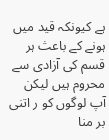ہے کیونکہ قید میں ہونے کے باعث ہر قسم کی آزادی سے محروم ہیں لیکن آپ لوگوں کو ر اتنی بر منا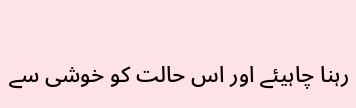رہنا چاہیئے اور اس حالت کو خوشی سے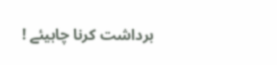برداشت کرنا چاہیئے !